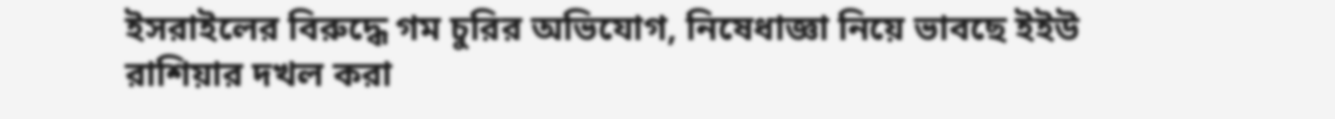ইসরাইলের বিরুদ্ধে গম চুরির অভিযোগ, নিষেধাজ্ঞা নিয়ে ভাবছে ইইউ
রাশিয়ার দখল করা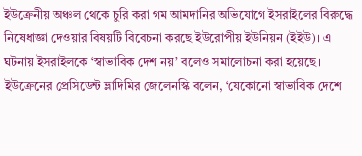ইউক্রেনীয় অঞ্চল থেকে চুরি করা গম আমদানির অভিযোগে ইসরাইলের বিরুদ্ধে নিষেধাজ্ঞা দেওয়ার বিষয়টি বিবেচনা করছে ইউরোপীয় ইউনিয়ন (ইইউ)। এ ঘটনায় ইসরাইলকে ‘স্বাভাবিক দেশ নয়’ বলেও সমালোচনা করা হয়েছে।
ইউক্রেনের প্রেসিডেন্ট ভ্লাদিমির জেলেনস্কি বলেন, ‘যেকোনো স্বাভাবিক দেশে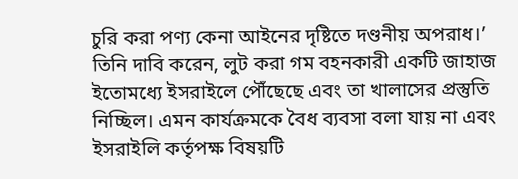চুরি করা পণ্য কেনা আইনের দৃষ্টিতে দণ্ডনীয় অপরাধ।’ তিনি দাবি করেন, লুট করা গম বহনকারী একটি জাহাজ ইতোমধ্যে ইসরাইলে পৌঁছেছে এবং তা খালাসের প্রস্তুতি নিচ্ছিল। এমন কার্যক্রমকে বৈধ ব্যবসা বলা যায় না এবং ইসরাইলি কর্তৃপক্ষ বিষয়টি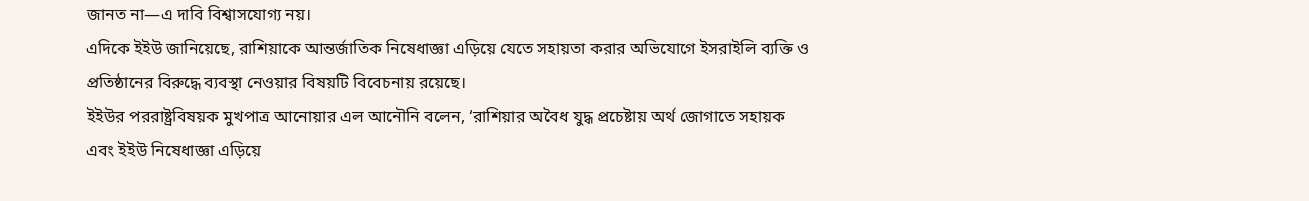জানত না—এ দাবি বিশ্বাসযোগ্য নয়।
এদিকে ইইউ জানিয়েছে, রাশিয়াকে আন্তর্জাতিক নিষেধাজ্ঞা এড়িয়ে যেতে সহায়তা করার অভিযোগে ইসরাইলি ব্যক্তি ও প্রতিষ্ঠানের বিরুদ্ধে ব্যবস্থা নেওয়ার বিষয়টি বিবেচনায় রয়েছে।
ইইউর পররাষ্ট্রবিষয়ক মুখপাত্র আনোয়ার এল আনৌনি বলেন, ‘রাশিয়ার অবৈধ যুদ্ধ প্রচেষ্টায় অর্থ জোগাতে সহায়ক এবং ইইউ নিষেধাজ্ঞা এড়িয়ে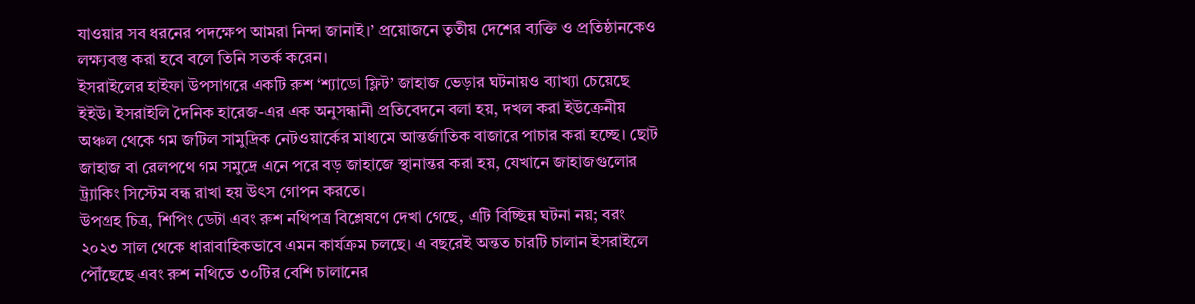যাওয়ার সব ধরনের পদক্ষেপ আমরা নিন্দা জানাই।’ প্রয়োজনে তৃতীয় দেশের ব্যক্তি ও প্রতিষ্ঠানকেও লক্ষ্যবস্তু করা হবে বলে তিনি সতর্ক করেন।
ইসরাইলের হাইফা উপসাগরে একটি রুশ ‘শ্যাডো ফ্লিট’ জাহাজ ভেড়ার ঘটনায়ও ব্যাখ্যা চেয়েছে ইইউ। ইসরাইলি দৈনিক হারেজ-এর এক অনুসন্ধানী প্রতিবেদনে বলা হয়, দখল করা ইউক্রেনীয় অঞ্চল থেকে গম জটিল সামুদ্রিক নেটওয়ার্কের মাধ্যমে আন্তর্জাতিক বাজারে পাচার করা হচ্ছে। ছোট জাহাজ বা রেলপথে গম সমুদ্রে এনে পরে বড় জাহাজে স্থানান্তর করা হয়, যেখানে জাহাজগুলোর ট্র্যাকিং সিস্টেম বন্ধ রাখা হয় উৎস গোপন করতে।
উপগ্রহ চিত্র, শিপিং ডেটা এবং রুশ নথিপত্র বিশ্লেষণে দেখা গেছে, এটি বিচ্ছিন্ন ঘটনা নয়; বরং ২০২৩ সাল থেকে ধারাবাহিকভাবে এমন কার্যক্রম চলছে। এ বছরেই অন্তত চারটি চালান ইসরাইলে পৌঁছেছে এবং রুশ নথিতে ৩০টির বেশি চালানের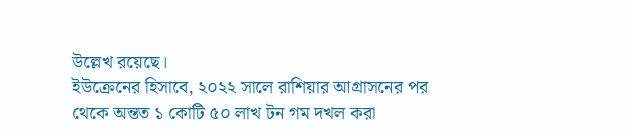উল্লেখ রয়েছে।
ইউক্রেনের হিসাবে, ২০২২ সালে রাশিয়ার আগ্রাসনের পর থেকে অন্তত ১ কোটি ৫০ লাখ টন গম দখল করা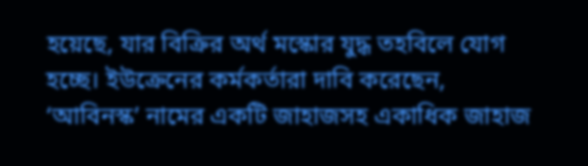হয়েছে, যার বিক্রির অর্থ মস্কোর যুদ্ধ তহবিলে যোগ হচ্ছে। ইউক্রেনের কর্মকর্তারা দাবি করেছেন, ‘আবিনস্ক’ নামের একটি জাহাজসহ একাধিক জাহাজ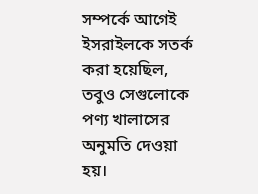সম্পর্কে আগেই ইসরাইলকে সতর্ক করা হয়েছিল, তবুও সেগুলোকে পণ্য খালাসের অনুমতি দেওয়া হয়।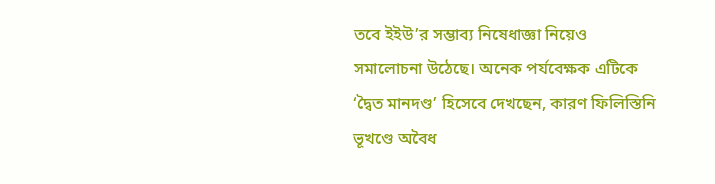তবে ইইউ’র সম্ভাব্য নিষেধাজ্ঞা নিয়েও সমালোচনা উঠেছে। অনেক পর্যবেক্ষক এটিকে ‘দ্বৈত মানদণ্ড’ হিসেবে দেখছেন, কারণ ফিলিস্তিনি ভূখণ্ডে অবৈধ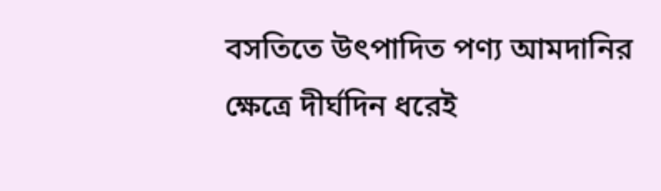বসতিতে উৎপাদিত পণ্য আমদানির ক্ষেত্রে দীর্ঘদিন ধরেই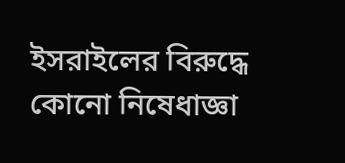ইসরাইলের বিরুদ্ধে কোনো নিষেধাজ্ঞা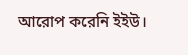আরোপ করেনি ইইউ।